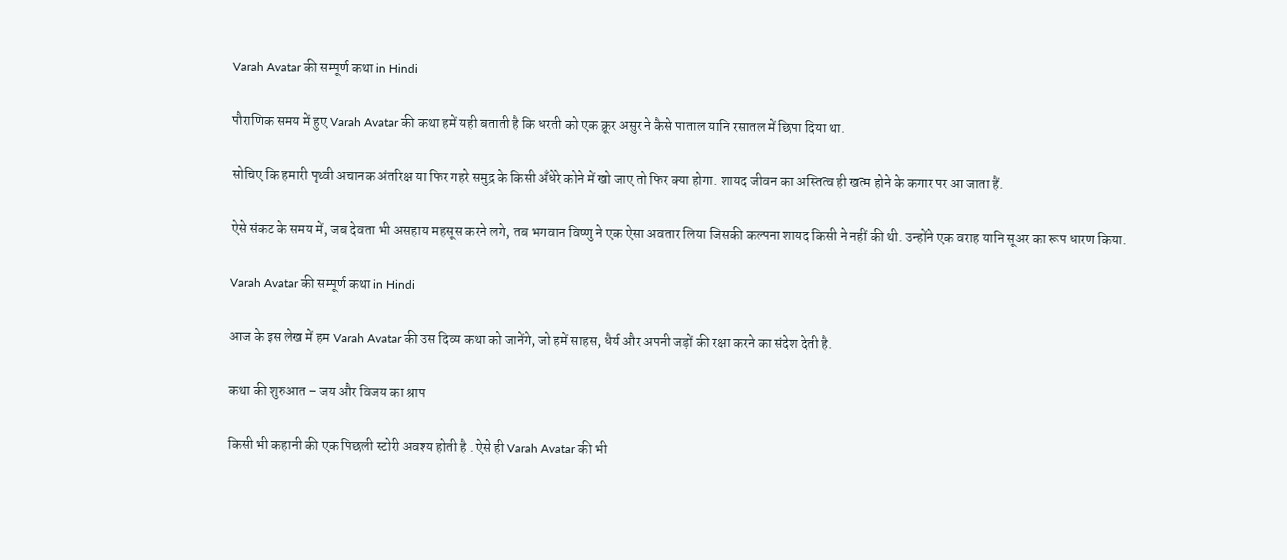Varah Avatar की सम्पूर्ण कथा in Hindi

पौराणिक समय में हुए Varah Avatar की कथा हमें यही बताती है कि धरती को एक क्रूर असुर ने कैसे पाताल यानि रसातल में छिपा दिया था.

सोचिए कि हमारी पृथ्वी अचानक अंतरिक्ष या फिर गहरे समुद्र के किसी अँधेरे कोने में खो जाए तो फिर क्या होगा. शायद जीवन का अस्तित्व ही खत्म होने के कगार पर आ जाता हैं.

ऐसे संकट के समय में, जब देवता भी असहाय महसूस करने लगे, तब भगवान विष्णु ने एक ऐसा अवतार लिया जिसकी कल्पना शायद किसी ने नहीं की थी. उन्होंने एक वराह यानि सूअर का रूप धारण किया.

Varah Avatar की सम्पूर्ण कथा in Hindi

आज के इस लेख में हम Varah Avatar की उस दिव्य कथा को जानेंगे, जो हमें साहस, धैर्य और अपनी जड़ों की रक्षा करने का संदेश देती है.

कथा की शुरुआत – जय और विजय का श्राप

किसी भी कहानी की एक पिछली स्टोरी अवश्य होती है . ऐसे ही Varah Avatar की भी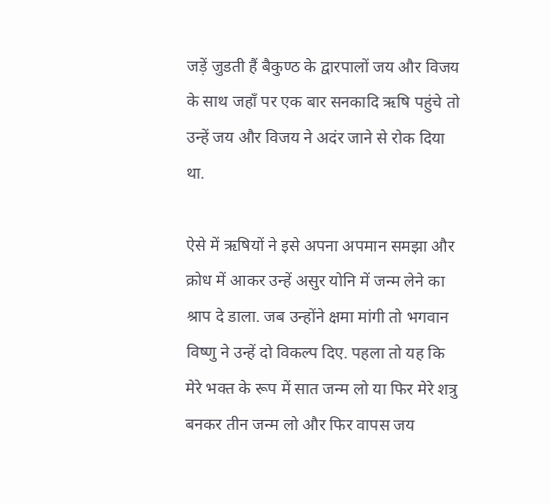जड़ें जुडती हैं बैकुण्ठ के द्वारपालों जय और विजय के साथ जहाँ पर एक बार सनकादि ऋषि पहुंचे तो उन्हें जय और विजय ने अदंर जाने से रोक दिया था.

ऐसे में ऋषियों ने इसे अपना अपमान समझा और क्रोध में आकर उन्हें असुर योनि में जन्म लेने का श्राप दे डाला. जब उन्होंने क्षमा मांगी तो भगवान विष्णु ने उन्हें दो विकल्प दिए. पहला तो यह कि मेरे भक्त के रूप में सात जन्म लो या फिर मेरे शत्रु बनकर तीन जन्म लो और फिर वापस जय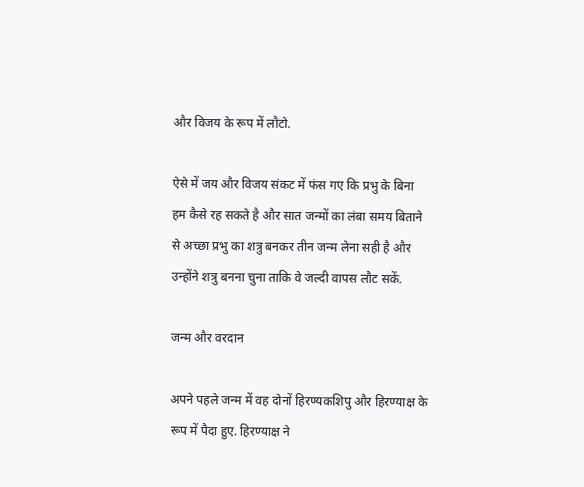और विजय के रूप में लौटो.

ऐसे में जय और विजय संकट में फंस गए कि प्रभु के बिना हम कैसे रह सकते है और सात जन्मों का लंबा समय बिताने से अच्छा प्रभु का शत्रु बनकर तीन जन्म लेना सही है और उन्होंने शत्रु बनना चुना ताकि वे जल्दी वापस लौट सकें.

जन्म और वरदान

अपने पहले जन्म में वह दोनों हिरण्यकशिपु और हिरण्याक्ष के रूप में पैदा हुए. हिरण्याक्ष ने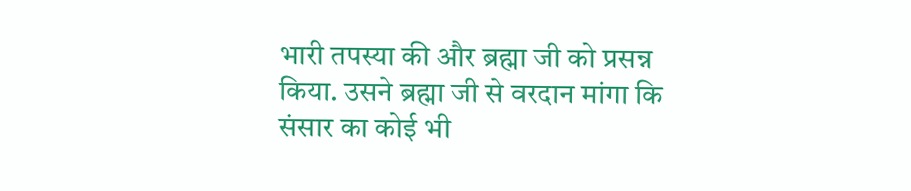भारी तपस्या की और ब्रह्मा जी को प्रसन्न किया. उसने ब्रह्मा जी से वरदान मांगा कि संसार का कोई भी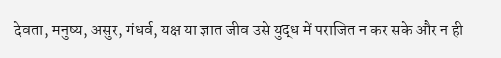देवता, मनुष्य, असुर, गंधर्व, यक्ष या ज्ञात जीव उसे युद्ध में पराजित न कर सके और न ही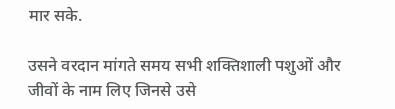मार सके.

उसने वरदान मांगते समय सभी शक्तिशाली पशुओं और जीवों के नाम लिए जिनसे उसे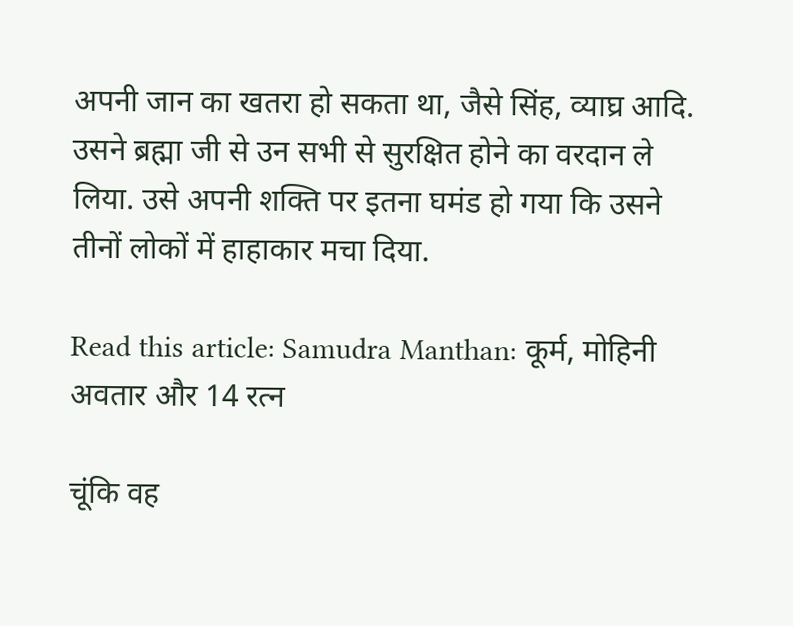अपनी जान का खतरा हो सकता था, जैसे सिंह, व्याघ्र आदि. उसने ब्रह्मा जी से उन सभी से सुरक्षित होने का वरदान ले लिया. उसे अपनी शक्ति पर इतना घमंड हो गया कि उसने तीनों लोकों में हाहाकार मचा दिया.

Read this article: Samudra Manthan: कूर्म, मोहिनी अवतार और 14 रत्न

चूंकि वह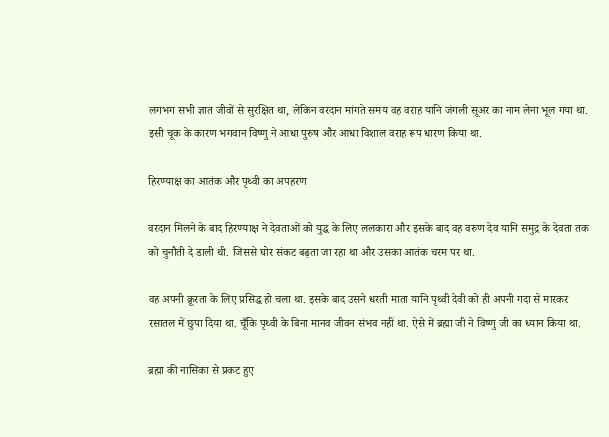लगभग सभी ज्ञात जीवों से सुरक्षित था, लेकिन वरदान मांगते समय वह वराह यानि जंगली सूअर का नाम लेना भूल गया था. इसी चूक के कारण भगवान विष्णु ने आधा पुरुष और आधा विशाल वराह रूप धारण किया था.

हिरण्याक्ष का आतंक और पृथ्वी का अपहरण

वरदान मिलने के बाद हिरण्याक्ष ने देवताओं को युद्ध के लिए ललकारा और इसके बाद वह वरुण देव यानि समुद्र के देवता तक को चुनौती दे डाली थी. जिससे घोर संकट बढ़ता जा रहा था और उसका आतंक चरम पर था.

वह अपनी क्रूरता के लिए प्रसिद्ध हो चला था. इसके बाद उसने धरती माता यानि पृथ्वी देवी को ही अपनी गदा से मारकर रसातल में छुपा दिया था. चूँकि पृथ्वी के बिना मानव जीवन संभव नहीं था. ऐसे में ब्रह्मा जी ने विष्णु जी का ध्यान किया था.

ब्रह्मा की नासिका से प्रकट हुए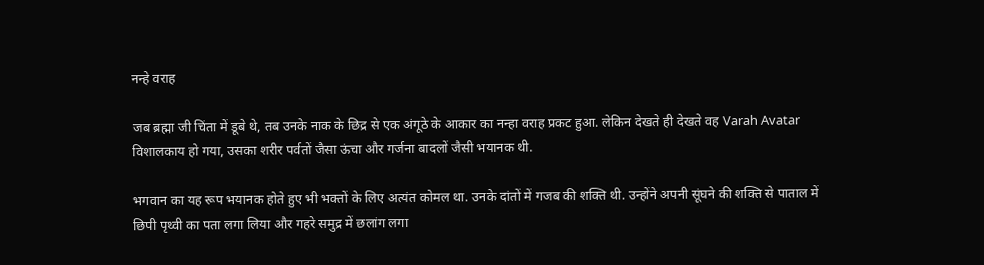नन्हे वराह

जब ब्रह्मा जी चिंता में डूबे थे, तब उनके नाक के छिद्र से एक अंगूठे के आकार का नन्हा वराह प्रकट हुआ. लेकिन देखते ही देखते वह Varah Avatar विशालकाय हो गया, उसका शरीर पर्वतों जैसा ऊंचा और गर्जना बादलों जैसी भयानक थी.

भगवान का यह रूप भयानक होते हुए भी भक्तों के लिए अत्यंत कोमल था. उनके दांतों में गजब की शक्ति थी. उन्होंने अपनी सूंघने की शक्ति से पाताल में छिपी पृथ्वी का पता लगा लिया और गहरे समुद्र में छलांग लगा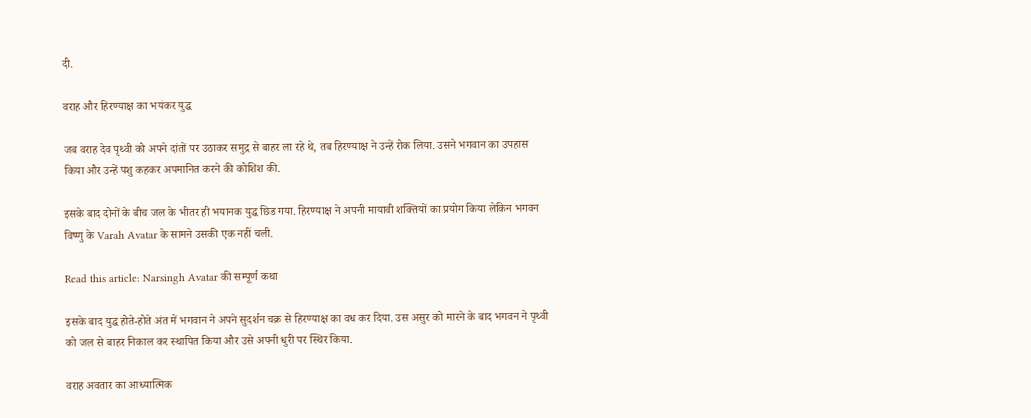दी.

वराह और हिरण्याक्ष का भयंकर युद्ध

जब वराह देव पृथ्वी को अपने दांतों पर उठाकर समुद्र से बाहर ला रहे थे, तब हिरण्याक्ष ने उन्हें रोक लिया. उसने भगवान का उपहास किया और उन्हें पशु कहकर अपमानित करने की कोशिश की.

इसके बाद दोनों के बीच जल के भीतर ही भयानक युद्ध छिड गया. हिरण्याक्ष ने अपनी मायावी शक्तियों का प्रयोग किया लेकिन भगवन विष्णु के Varah Avatar के सामने उसकी एक नहीं चली.

Read this article: Narsingh Avatar की सम्पूर्ण कथा

इसके बाद युद्ध होते-होते अंत में भगवान ने अपने सुदर्शन चक्र से हिरण्याक्ष का वध कर दिया. उस असुर को मारने के बाद भगवन ने पृथ्वी को जल से बाहर निकाल कर स्थापित किया और उसे अपनी धुरी पर स्थिर किया.

वराह अवतार का आध्यात्मिक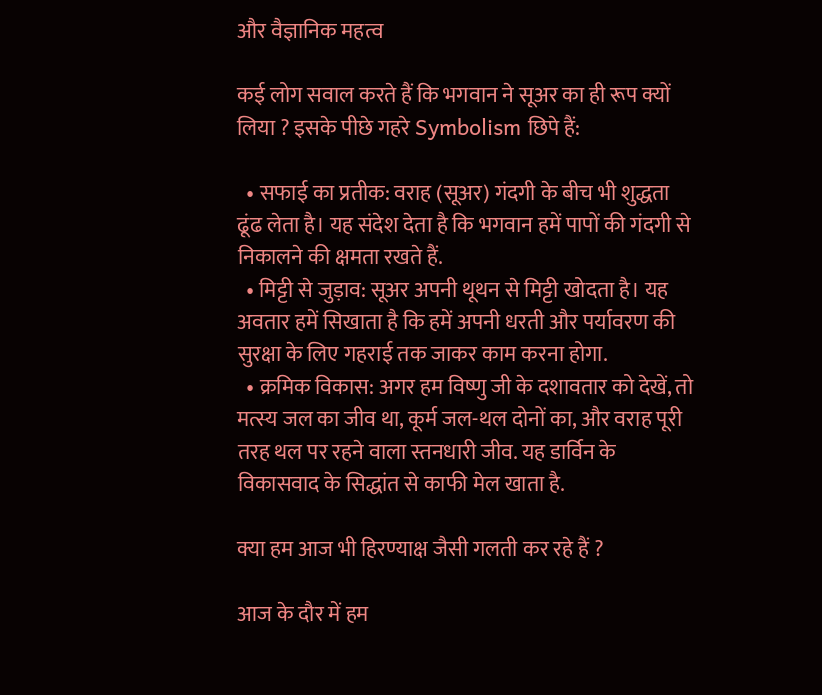और वैज्ञानिक महत्व

कई लोग सवाल करते हैं कि भगवान ने सूअर का ही रूप क्यों लिया ? इसके पीछे गहरे Symbolism छिपे हैं:

  • सफाई का प्रतीक: वराह (सूअर) गंदगी के बीच भी शुद्धता ढूंढ लेता है। यह संदेश देता है कि भगवान हमें पापों की गंदगी से निकालने की क्षमता रखते हैं.
  • मिट्टी से जुड़ाव: सूअर अपनी थूथन से मिट्टी खोदता है। यह अवतार हमें सिखाता है कि हमें अपनी धरती और पर्यावरण की सुरक्षा के लिए गहराई तक जाकर काम करना होगा.
  • क्रमिक विकास: अगर हम विष्णु जी के दशावतार को देखें, तो मत्स्य जल का जीव था, कूर्म जल-थल दोनों का, और वराह पूरी तरह थल पर रहने वाला स्तनधारी जीव. यह डार्विन के विकासवाद के सिद्धांत से काफी मेल खाता है.

क्या हम आज भी हिरण्याक्ष जैसी गलती कर रहे हैं ?

आज के दौर में हम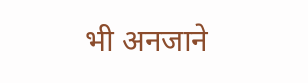भी अनजाने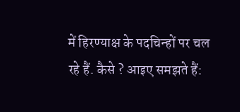में हिरण्याक्ष के पदचिन्हों पर चल रहे हैं. कैसे ? आइए समझते हैं: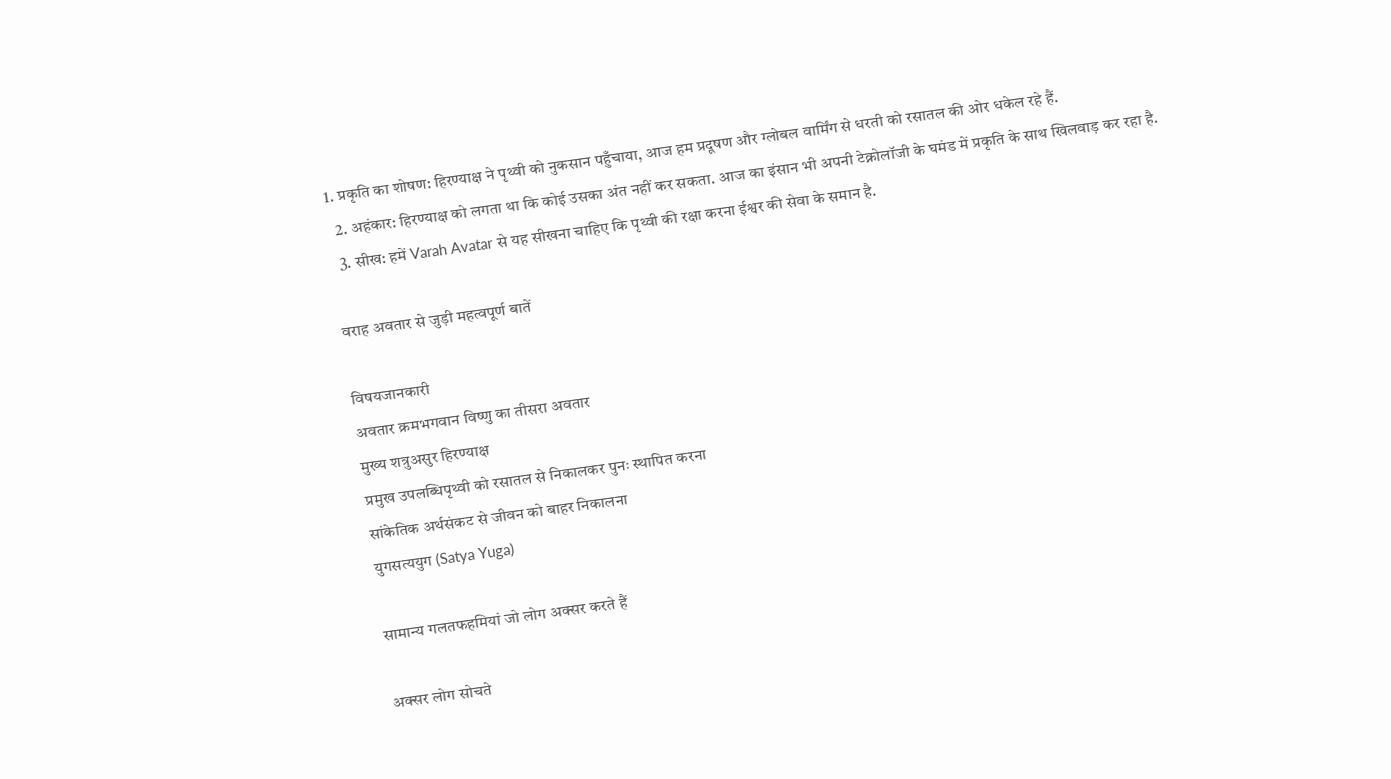1. प्रकृति का शोषण: हिरण्याक्ष ने पृथ्वी को नुकसान पहुँचाया, आज हम प्रदूषण और ग्लोबल वार्मिंग से धरती को रसातल की ओर धकेल रहे हैं.
  2. अहंकार: हिरण्याक्ष को लगता था कि कोई उसका अंत नहीं कर सकता. आज का इंसान भी अपनी टेक्नोलॉजी के घमंड में प्रकृति के साथ खिलवाड़ कर रहा है.
  3. सीख: हमें Varah Avatar से यह सीखना चाहिए कि पृथ्वी की रक्षा करना ईश्वर की सेवा के समान है.

वराह अवतार से जुड़ी महत्वपूर्ण बातें

विषयजानकारी
अवतार क्रमभगवान विष्णु का तीसरा अवतार
मुख्य शत्रुअसुर हिरण्याक्ष
प्रमुख उपलब्धिपृथ्वी को रसातल से निकालकर पुनः स्थापित करना
सांकेतिक अर्थसंकट से जीवन को बाहर निकालना
युगसत्ययुग (Satya Yuga)

सामान्य गलतफहमियां जो लोग अक्सर करते हैं

अक्सर लोग सोचते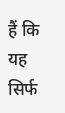हैं कि यह सिर्फ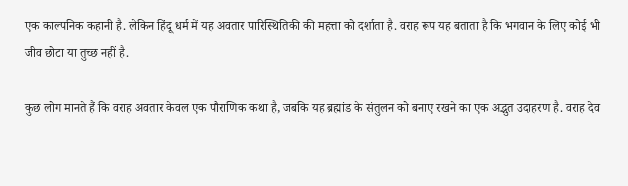एक काल्पनिक कहानी है. लेकिन हिंदू धर्म में यह अवतार पारिस्थितिकी की महत्ता को दर्शाता है. वराह रूप यह बताता है कि भगवान के लिए कोई भी जीव छोटा या तुच्छ नहीं है.

कुछ लोग मानते हैं कि वराह अवतार केवल एक पौराणिक कथा है, जबकि यह ब्रह्मांड के संतुलन को बनाए रखने का एक अद्भुत उदाहरण है. वराह देव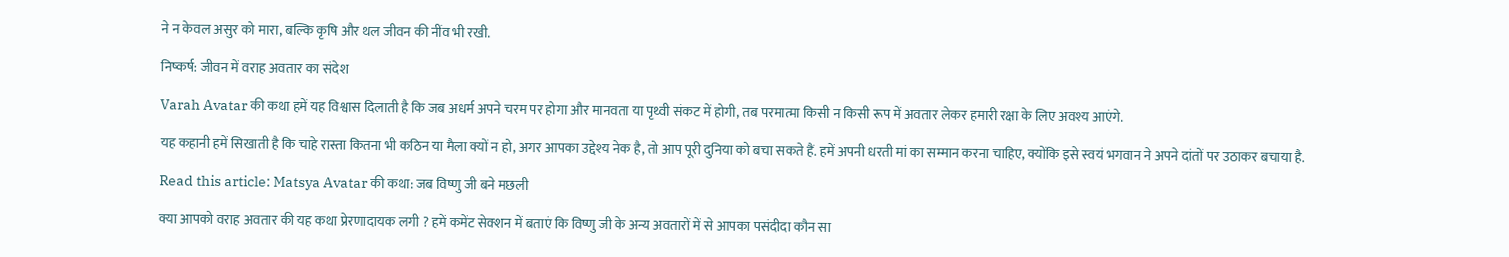ने न केवल असुर को मारा, बल्कि कृषि और थल जीवन की नींव भी रखी.

निष्कर्ष: जीवन में वराह अवतार का संदेश

Varah Avatar की कथा हमें यह विश्वास दिलाती है कि जब अधर्म अपने चरम पर होगा और मानवता या पृथ्वी संकट में होगी, तब परमात्मा किसी न किसी रूप में अवतार लेकर हमारी रक्षा के लिए अवश्य आएंगे.

यह कहानी हमें सिखाती है कि चाहे रास्ता कितना भी कठिन या मैला क्यों न हो, अगर आपका उद्देश्य नेक है, तो आप पूरी दुनिया को बचा सकते हैं. हमें अपनी धरती मां का सम्मान करना चाहिए, क्योंकि इसे स्वयं भगवान ने अपने दांतों पर उठाकर बचाया है.

Read this article: Matsya Avatar की कथा: जब विष्णु जी बने मछली

क्या आपको वराह अवतार की यह कथा प्रेरणादायक लगी ? हमें कमेंट सेक्शन में बताएं कि विष्णु जी के अन्य अवतारों में से आपका पसंदीदा कौन सा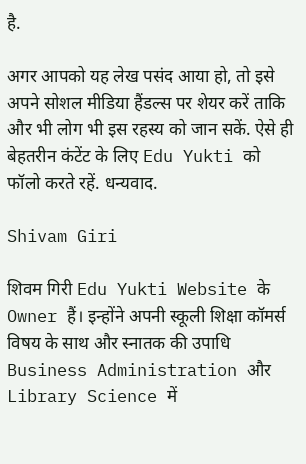है.

अगर आपको यह लेख पसंद आया हो, तो इसे अपने सोशल मीडिया हैंडल्स पर शेयर करें ताकि और भी लोग भी इस रहस्य को जान सकें. ऐसे ही बेहतरीन कंटेंट के लिए Edu Yukti को फॉलो करते रहें. धन्यवाद.

Shivam Giri

शिवम गिरी Edu Yukti Website के Owner हैं। इन्होंने अपनी स्कूली शिक्षा कॉमर्स विषय के साथ और स्नातक की उपाधि Business Administration और Library Science में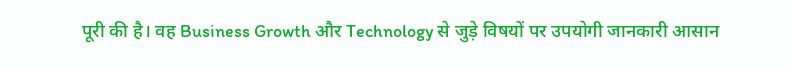पूरी की है। वह Business Growth और Technology से जुड़े विषयों पर उपयोगी जानकारी आसान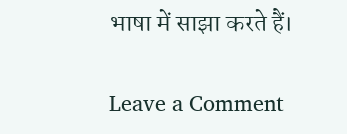भाषा में साझा करते हैं।

Leave a Comment